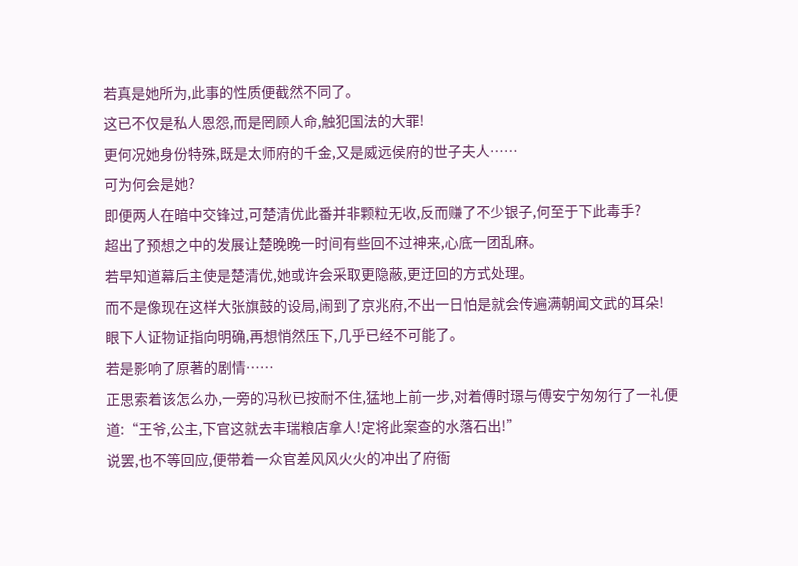若真是她所为,此事的性质便截然不同了。
这已不仅是私人恩怨,而是罔顾人命,触犯国法的大罪!
更何况她身份特殊,既是太师府的千金,又是威远侯府的世子夫人……
可为何会是她?
即便两人在暗中交锋过,可楚清优此番并非颗粒无收,反而赚了不少银子,何至于下此毒手?
超出了预想之中的发展让楚晚晚一时间有些回不过神来,心底一团乱麻。
若早知道幕后主使是楚清优,她或许会采取更隐蔽,更迂回的方式处理。
而不是像现在这样大张旗鼓的设局,闹到了京兆府,不出一日怕是就会传遍满朝闻文武的耳朵!
眼下人证物证指向明确,再想悄然压下,几乎已经不可能了。
若是影响了原著的剧情……
正思索着该怎么办,一旁的冯秋已按耐不住,猛地上前一步,对着傅时璟与傅安宁匆匆行了一礼便道:“王爷,公主,下官这就去丰瑞粮店拿人!定将此案查的水落石出!”
说罢,也不等回应,便带着一众官差风风火火的冲出了府衙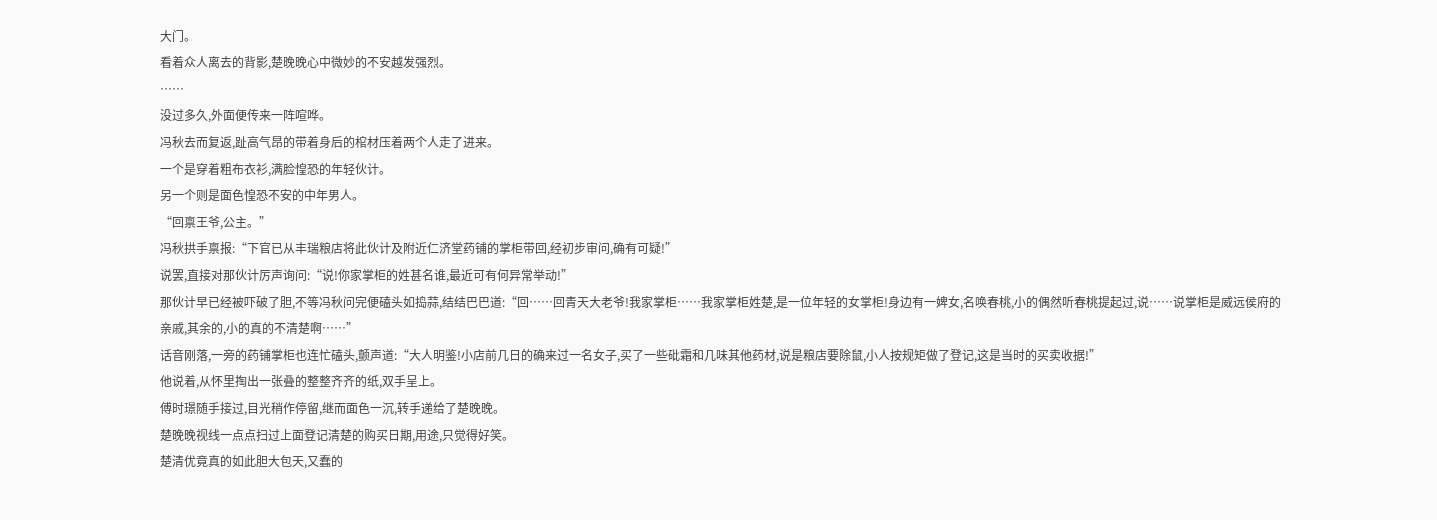大门。
看着众人离去的背影,楚晚晚心中微妙的不安越发强烈。
……
没过多久,外面便传来一阵喧哗。
冯秋去而复返,趾高气昂的带着身后的棺材压着两个人走了进来。
一个是穿着粗布衣衫,满脸惶恐的年轻伙计。
另一个则是面色惶恐不安的中年男人。
“回禀王爷,公主。”
冯秋拱手禀报:“下官已从丰瑞粮店将此伙计及附近仁济堂药铺的掌柜带回,经初步审问,确有可疑!”
说罢,直接对那伙计厉声询问:“说!你家掌柜的姓甚名谁,最近可有何异常举动!”
那伙计早已经被吓破了胆,不等冯秋问完便磕头如捣蒜,结结巴巴道:“回……回青天大老爷!我家掌柜……我家掌柜姓楚,是一位年轻的女掌柜!身边有一婢女,名唤春桃,小的偶然听春桃提起过,说……说掌柜是威远侯府的亲戚,其余的,小的真的不清楚啊……”
话音刚落,一旁的药铺掌柜也连忙磕头,颤声道:“大人明鉴!小店前几日的确来过一名女子,买了一些砒霜和几味其他药材,说是粮店要除鼠,小人按规矩做了登记,这是当时的买卖收据!”
他说着,从怀里掏出一张叠的整整齐齐的纸,双手呈上。
傅时璟随手接过,目光稍作停留,继而面色一沉,转手递给了楚晚晚。
楚晚晚视线一点点扫过上面登记清楚的购买日期,用途,只觉得好笑。
楚清优竟真的如此胆大包天,又蠢的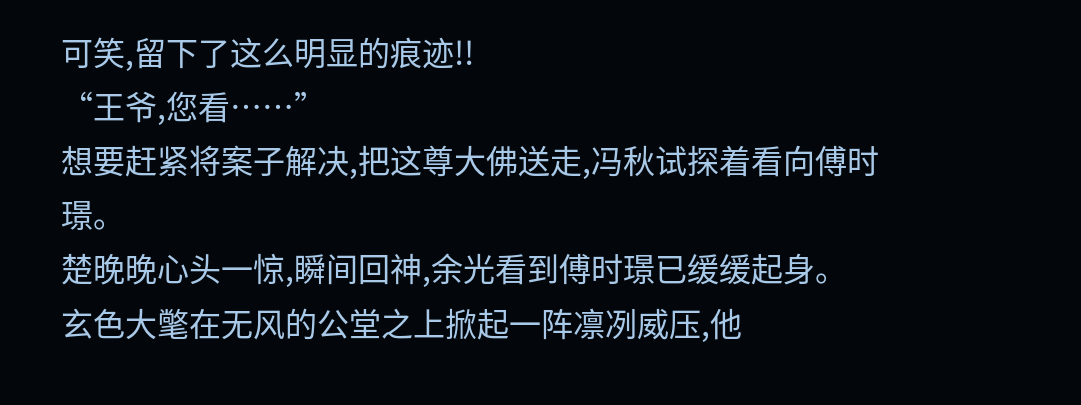可笑,留下了这么明显的痕迹!!
“王爷,您看……”
想要赶紧将案子解决,把这尊大佛送走,冯秋试探着看向傅时璟。
楚晚晚心头一惊,瞬间回神,余光看到傅时璟已缓缓起身。
玄色大氅在无风的公堂之上掀起一阵凛冽威压,他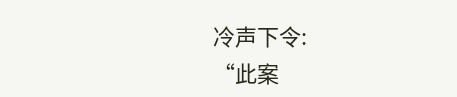冷声下令:
“此案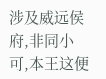涉及威远侯府,非同小可,本王这便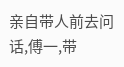亲自带人前去问话,傅一,带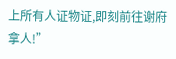上所有人证物证,即刻前往谢府拿人!”